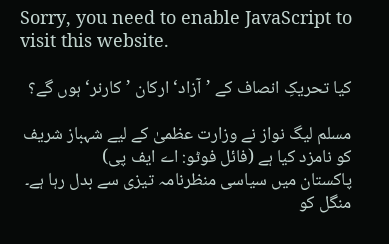Sorry, you need to enable JavaScript to visit this website.

کیا تحریکِ انصاف کے ’آزاد‘ ارکان ’کارنر‘ ہوں گے؟

مسلم لیگ نواز نے وزارت عظمیٰ کے لیے شہباز شریف کو نامزد کیا ہے (فائل فوٹو: اے ایف پی)
پاکستان میں سیاسی منظرنامہ تیزی سے بدل رہا ہے۔ منگل کو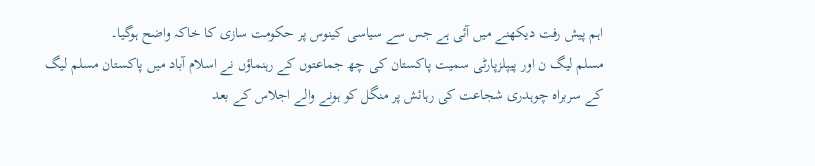اہم پیش رفت دیکھنے میں آئی ہے جس سے سیاسی کینوس پر حکومت سازی کا خاکہ واضح ہوگیا۔
مسلم لیگ ن اور پیپلزپارٹی سمیت پاکستان کی چھ جماعتوں کے رہنماؤں نے اسلام آباد میں پاکستان مسلم لیگ کے سربراہ چوہدری شجاعت کی رہائش پر منگل کو ہونے والے اجلاس کے بعد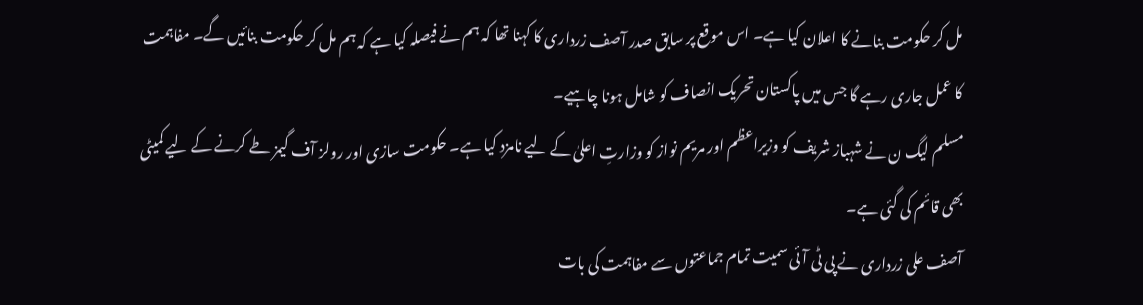مل کر حکومت بنانے کا اعلان کیا ہے۔ اس موقع پر سابق صدر آصف زرداری کا کہنا تھا کہ ہم نے فیصلہ کیا ہے کہ ہم مل کر حکومت بنائیں گے۔ مفاہمت کا عمل جاری رہے گا جس میں پاکستان تحریک انصاف کو شامل ہونا چاہیے۔
مسلم لیگ ن نے شہباز شریف کو وزیراعظم اور مریم نواز کو وزارتِ اعلیٰ کے لیے نامزد کیا ہے۔ حکومت سازی اور رولز آف گیمز طے کرنے کے لیے کمیٹی بھی قائم کی گئی ہے۔
آصف علی زرداری نے پی ٹی آئی سمیت تمام جماعتوں سے مفاہمت کی بات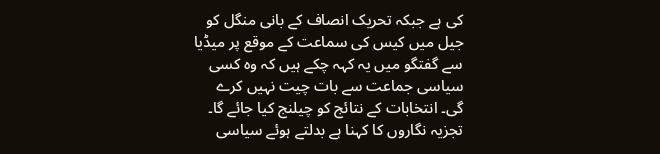کی ہے جبکہ تحریک انصاف کے بانی منگل کو جیل میں کیس کی سماعت کے موقع پر میڈیا سے گفتگو میں یہ کہہ چکے ہیں کہ وہ کسی سیاسی جماعت سے بات چیت نہیں کرے گی۔ انتخابات کے نتائج کو چیلنج کیا جائے گا۔
تجزیہ نگاروں کا کہنا ہے بدلتے ہوئے سیاسی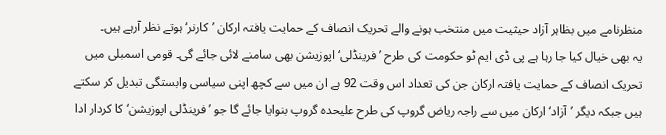منظرنامے میں بظاہر آزاد حیثیت میں منتخب ہونے والے تحریک انصاف کے حمایت یافتہ ارکان ’کارنر‘ ہوتے نظر آرہے ہیں۔
یہ بھی خیال کیا جا رہا ہے پی ڈی ایم ٹو حکومت کی طرح ’فرینڈلی‘ اپوزیشن بھی سامنے لائی جائے گی۔ قومی اسمبلی میں تحریک انصاف کے حمایت یافتہ ارکان جن کی تعداد اس وقت 92 ہے ان میں سے کچھ اپنی سیاسی وابستگی تبدیل کر سکتے ہیں جبکہ دیگر ’آزاد‘ ارکان میں سے راجہ ریاض گروپ کی طرح علیحدہ گروپ بنوایا جائے گا جو ’فرینڈلی اپوزیشن‘ کا کردار ادا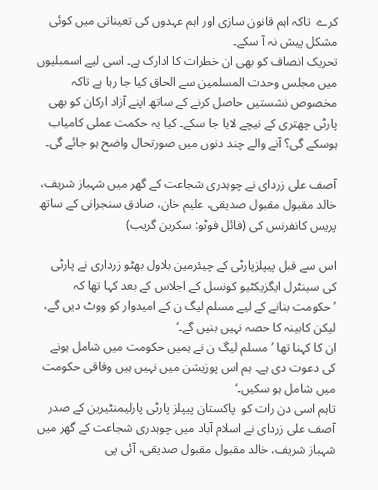کرے  تاکہ اہم قانون سازی اور اہم عہدوں کی تعیناتی میں کوئی مشکل پیش نہ آ سکے۔
تحریک انصاف کو بھی ان خطرات کا ادارک ہے۔ اسی لیے اسمبلیوں میں مجلس وحدت المسلمین سے الحاق کیا جا رہا ہے تاکہ مخصوص نشستیں حاصل کرنے کے ساتھ اپنے آزاد ارکان کو بھی پارٹی چھتری کے نیچے لایا جا سکے۔ کیا یہ حکمت عملی کامیاب ہوسکے گی؟ آنے والے چند دنوں میں صورتحال واضح ہو جائے گی۔

آصف علی زردای نے چوہدری شجاعت کے گھر میں شہباز شریف، خالد مقبول مقبول صدیقی، علیم خان، صادق سنجرانی کے ساتھ پریس کانفرنس کی (فائل فوٹو: سکرین گریب)

اس سے قبل پیپلزپارٹی کے چیئرمین بلاول بھٹو زرداری نے پارٹی کی سینٹرل ایگزیکٹیو کونسل کے اجلاس کے بعد کہا تھا کہ ’حکومت بنانے کے لیے مسلم لیگ ن کے امیدوار کو ووٹ دیں گے، لیکن کابینہ کا حصہ نہیں بنیں گے۔‘
ان کا کہنا تھا ’مسلم لیگ ن نے ہمیں حکومت میں شامل ہونے کی دعوت دی ہے۔ ہم اس پوزیشن میں نہیں ہیں وفاقی حکومت میں شامل ہو سکیں۔‘
تاہم اسی دن رات کو  پاکستان پیپلز پارٹی پارلیمنٹیرین کے صدر آصف علی زردای نے اسلام آباد میں چوہدری شجاعت کے گھر میں شہباز شریف، خالد مقبول مقبول صدیقی، آئی پی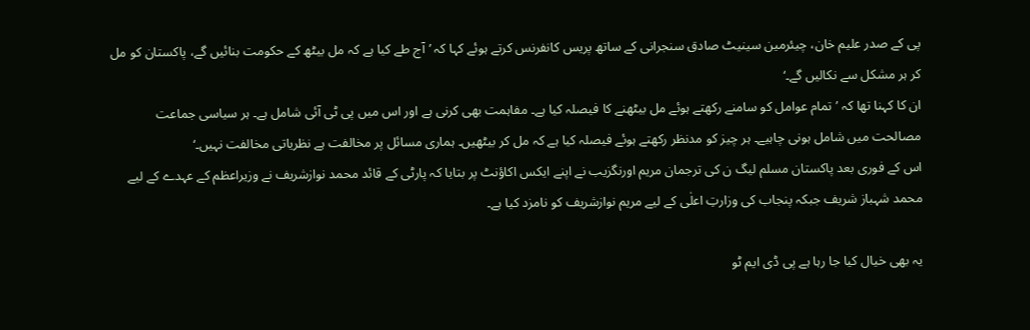پی کے صدر علیم خان، چیئرمین سینیٹ صادق سنجرانی کے ساتھ پریس کانفرنس کرتے ہوئے کہا کہ ’آج طے کیا ہے کہ مل بیٹھ کے حکومت بنائیں گے، پاکستان کو مل کر ہر مشکل سے نکالیں گے۔‘
ان کا کہنا تھا کہ ’تمام عوامل کو سامنے رکھتے ہوئے مل بیٹھنے کا فیصلہ کیا ہے۔ مفاہمت بھی کرنی ہے اور اس میں پی ٹی آئی شامل ہے۔ ہر سیاسی جماعت مصالحت میں شامل ہونی چاہیے۔ ہر چیز کو مدنظر رکھتے ہوئے فیصلہ کیا ہے کہ مل کر بیٹھیں۔ ہماری مسائل پر مخالفت ہے نظریاتی مخالفت نہیں۔‘
اس کے فوری بعد پاکستان مسلم لیگ ن کی ترجمان مریم اورنگزیب نے اپنے ایکس اکاؤنٹ پر بتایا کہ پارٹی کے قائد محمد نوازشریف نے وزیراعظم کے عہدے کے لیے محمد شہباز شریف جبکہ پنجاب کی وزارتِ اعلٰی کے لیے مریم نوازشریف کو نامزد کیا ہے۔

یہ بھی خیال کیا جا رہا ہے پی ڈی ایم ٹو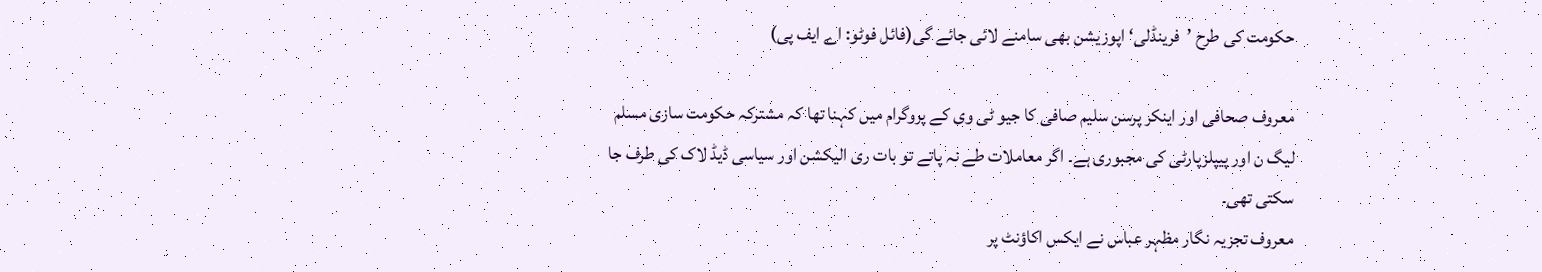حکومت کی طرح ’فرینڈلی‘ اپوزیشن بھی سامنے لائی جائے گی(فائل فوٹو: اے ایف پی)

معروف صحافی اور اینکر پرسن سلیم صافی کا جیو ٹی وی کے پروگرام میں کہنا تھا کہ مشترکہ حکومت سازی مسلم لیگ ن اور پیپلزپارٹی کی مجبوری ہے۔ اگر معاملات طے نہ پاتے تو بات ری الیکشن اور سیاسی ڈیڈ لاک کی طرف جا سکتی تھی۔
معروف تجزیہ نگار مظہر عباس نے ایکس اکاؤنٹ پر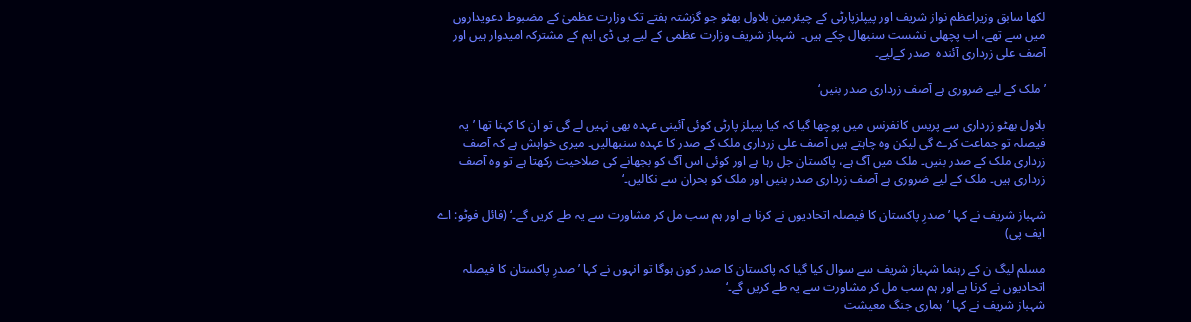لکھا سابق وزیراعظم نواز شریف اور پیپلزپارٹی کے چیئرمین بلاول بھٹو جو گزشتہ ہفتے تک وزارت عظمیٰ کے مضبوط دعویداروں میں سے تھے، اب پچھلی نشست سنبھال چکے ہیں۔  شہباز شریف وزارت عظمی کے لیے پی ڈی ایم کے مشترکہ امیدوار ہیں اور آصف علی زرداری آئندہ  صدر کےلیے۔

’ملک کے لیے ضروری ہے آصف زرداری صدر بنیں‘

بلاول بھٹو زرداری سے پریس کانفرنس میں پوچھا گیا کہ کیا پیپلز پارٹی کوئی آئینی عہدہ بھی نہیں لے گی تو ان کا کہنا تھا ’یہ فیصلہ تو جماعت کرے گی لیکن وہ چاہتے ہیں آصف علی زرداری ملک کے صدر کا عہدہ سنبھالیں۔ میری خواہش ہے کہ آصف زرداری ملک کے صدر بنیں۔ ملک میں آگ ہے، پاکستان جل رہا ہے اور کوئی اس آگ کو بجھانے کی صلاحیت رکھتا ہے تو وہ آصف زرداری ہیں۔ ملک کے لیے ضروری ہے آصف زرداری صدر بنیں اور ملک کو بحران سے نکالیں۔‘

شہباز شریف نے کہا ’صدرِ پاکستان کا فیصلہ اتحادیوں نے کرنا ہے اور ہم سب مل کر مشاورت سے یہ طے کریں گے۔‘ (فائل فوٹو: اے ایف پی)

مسلم لیگ ن کے رہنما شہباز شریف سے سوال کیا گیا کہ پاکستان کا صدر کون ہوگا تو انہوں نے کہا ’صدرِ پاکستان کا فیصلہ اتحادیوں نے کرنا ہے اور ہم سب مل کر مشاورت سے یہ طے کریں گے۔‘
شہباز شریف نے کہا ’ہماری جنگ معیشت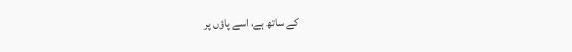کے ساتھ ہے، اسے پاؤں پر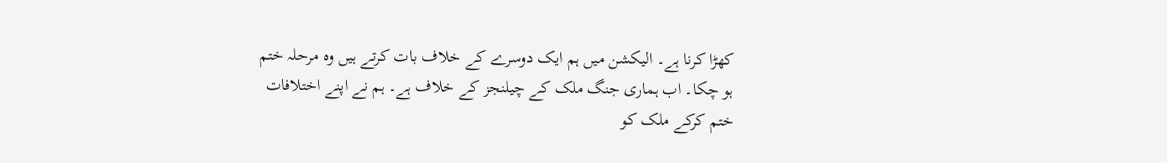کھڑا کرنا ہے۔ الیکشن میں ہم ایک دوسرے کے خلاف بات کرتے ہیں وہ مرحلہ ختم ہو چکا۔ اب ہماری جنگ ملک کے چیلنجز کے خلاف ہے۔ ہم نے اپنے اختلافات ختم کرکے ملک کو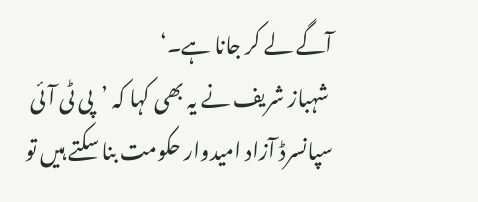آگے لے کر جانا ہے۔‘
 شہباز شریف نے یہ بھی کہا کہ ’پی ٹی آئی سپانسرڈ آزاد امیدوار حکومت بنا سکتے ہیں تو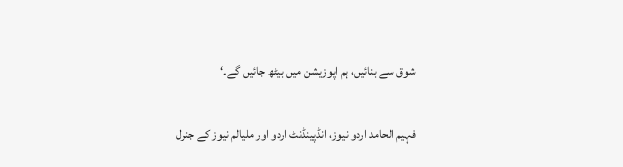شوق سے بنائیں، ہم اپوزیشن میں بیٹھ جائیں گے۔‘

فہیم الحامد اردو نیوز، انڈپینڈنٹ اردو اور ملیالم نیوز کے جنرل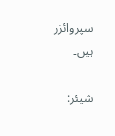سپروائزر ہیں۔

شیئر: